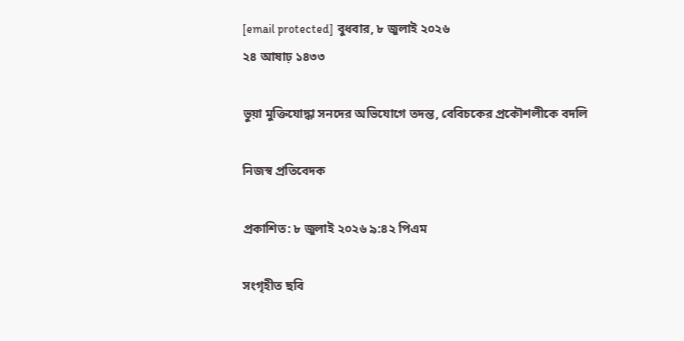[email protected] বুধবার, ৮ জুলাই ২০২৬
২৪ আষাঢ় ১৪৩৩

ভুয়া মুক্তিযোদ্ধা সনদের অভিযোগে তদন্ত, বেবিচকের প্রকৌশলীকে বদলি

নিজস্ব প্রতিবেদক

প্রকাশিত: ৮ জুলাই ২০২৬ ৯:৪২ পিএম

সংগৃহীত ছবি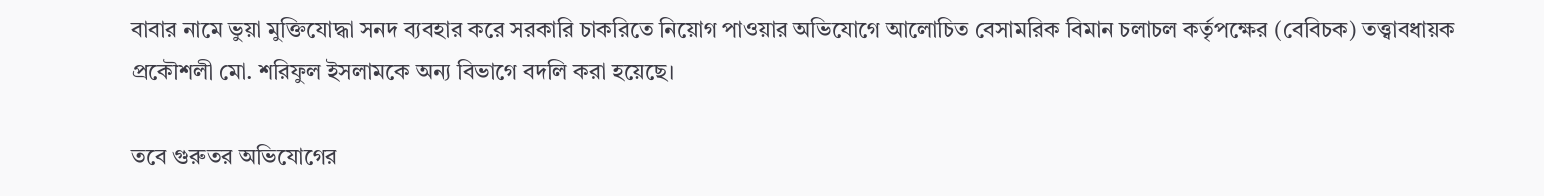বাবার নামে ভুয়া মুক্তিযোদ্ধা সনদ ব্যবহার করে সরকারি চাকরিতে নিয়োগ পাওয়ার অভিযোগে আলোচিত বেসামরিক বিমান চলাচল কর্তৃপক্ষের (বেবিচক) তত্ত্বাবধায়ক প্রকৌশলী মো. শরিফুল ইসলামকে অন্য বিভাগে বদলি করা হয়েছে।

তবে গুরুতর অভিযোগের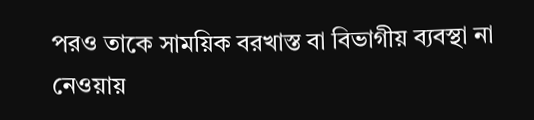পরও তাকে সাময়িক বরখাস্ত বা বিভাগীয় ব্যবস্থা না নেওয়ায়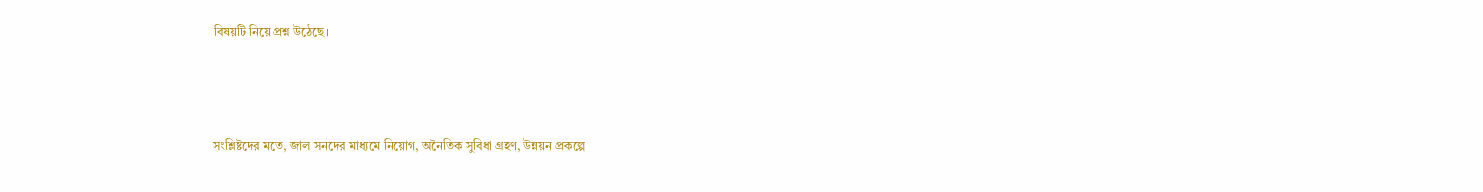বিষয়টি নিয়ে প্রশ্ন উঠেছে।



সংশ্লিষ্টদের মতে, জাল সনদের মাধ্যমে নিয়োগ, অনৈতিক সুবিধা গ্রহণ, উন্নয়ন প্রকল্পে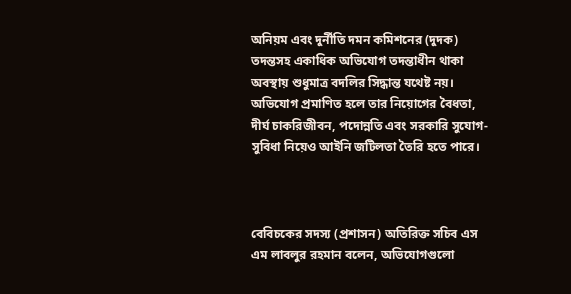অনিয়ম এবং দুর্নীতি দমন কমিশনের (দুদক) তদন্তসহ একাধিক অভিযোগ তদন্তাধীন থাকা অবস্থায় শুধুমাত্র বদলির সিদ্ধান্ত যথেষ্ট নয়। অভিযোগ প্রমাণিত হলে তার নিয়োগের বৈধতা, দীর্ঘ চাকরিজীবন, পদোন্নতি এবং সরকারি সুযোগ-সুবিধা নিয়েও আইনি জটিলতা তৈরি হতে পারে।



বেবিচকের সদস্য (প্রশাসন) অতিরিক্ত সচিব এস এম লাবলুর রহমান বলেন, অভিযোগগুলো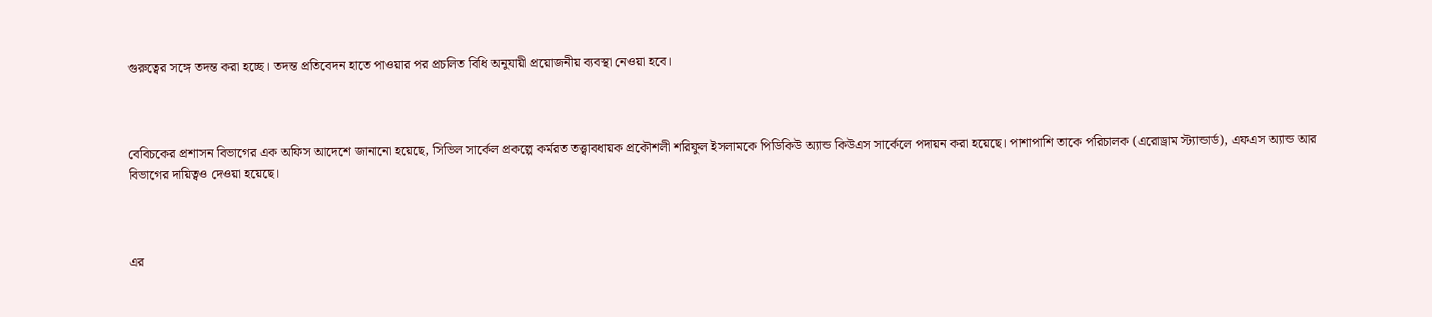গুরুত্বের সঙ্গে তদন্ত করা হচ্ছে। তদন্ত প্রতিবেদন হাতে পাওয়ার পর প্রচলিত বিধি অনুযায়ী প্রয়োজনীয় ব্যবস্থা নেওয়া হবে।



বেবিচকের প্রশাসন বিভাগের এক অফিস আদেশে জানানো হয়েছে, সিভিল সার্কেল প্রকল্পে কর্মরত তত্ত্বাবধায়ক প্রকৌশলী শরিফুল ইসলামকে পিডিকিউ অ্যান্ড কিউএস সার্কেলে পদায়ন করা হয়েছে। পাশাপাশি তাকে পরিচালক (এরোড্রাম স্ট্যান্ডার্ড), এফএস অ্যান্ড আর বিভাগের দায়িত্বও দেওয়া হয়েছে।



এর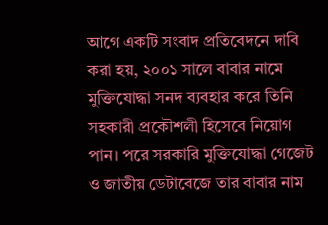আগে একটি সংবাদ প্রতিবেদনে দাবি করা হয়, ২০০১ সালে বাবার নামে মুক্তিযোদ্ধা সনদ ব্যবহার করে তিনি সহকারী প্রকৌশলী হিসেবে নিয়োগ পান। পরে সরকারি মুক্তিযোদ্ধা গেজেট ও জাতীয় ডেটাবেজে তার বাবার নাম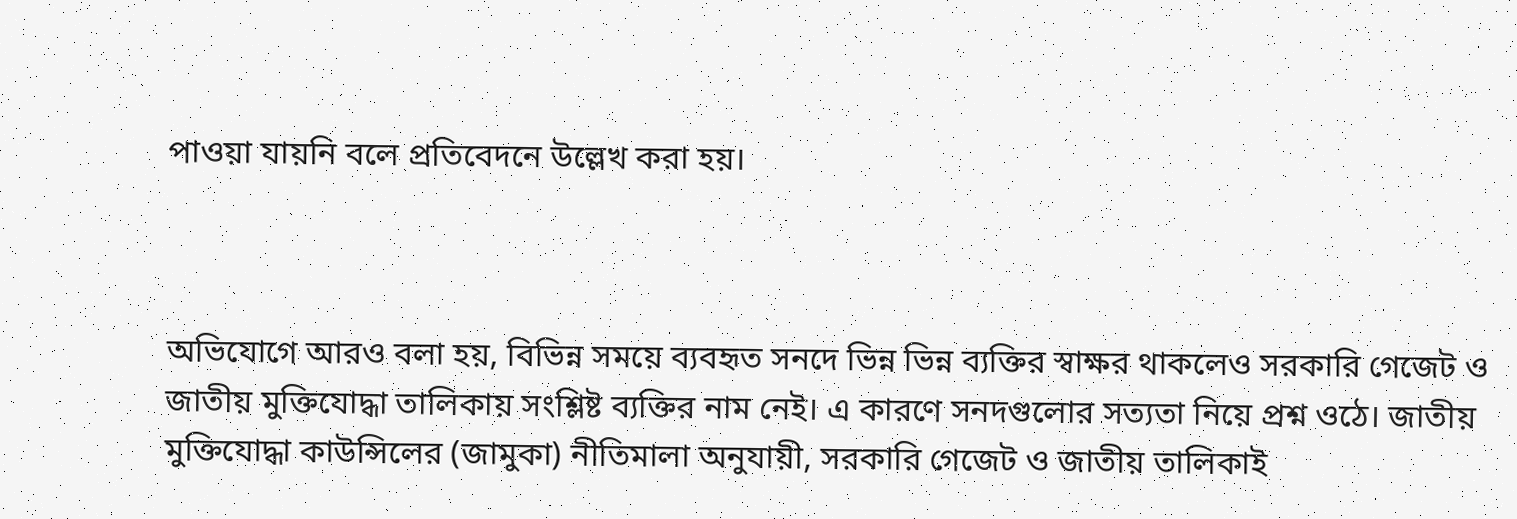পাওয়া যায়নি বলে প্রতিবেদনে উল্লেখ করা হয়।



অভিযোগে আরও বলা হয়, বিভিন্ন সময়ে ব্যবহৃত সনদে ভিন্ন ভিন্ন ব্যক্তির স্বাক্ষর থাকলেও সরকারি গেজেট ও জাতীয় মুক্তিযোদ্ধা তালিকায় সংশ্লিষ্ট ব্যক্তির নাম নেই। এ কারণে সনদগুলোর সত্যতা নিয়ে প্রশ্ন ওঠে। জাতীয় মুক্তিযোদ্ধা কাউন্সিলের (জামুকা) নীতিমালা অনুযায়ী, সরকারি গেজেট ও জাতীয় তালিকাই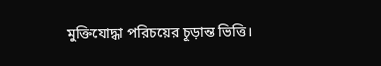মুক্তিযোদ্ধা পরিচয়ের চূড়ান্ত ভিত্তি।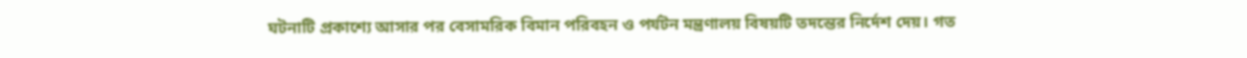ঘটনাটি প্রকাশ্যে আসার পর বেসামরিক বিমান পরিবহন ও পর্যটন মন্ত্রণালয় বিষয়টি তদন্তের নির্দেশ দেয়। গত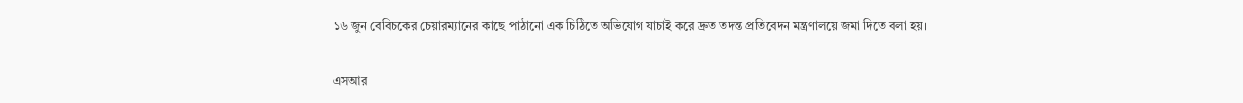১৬ জুন বেবিচকের চেয়ারম্যানের কাছে পাঠানো এক চিঠিতে অভিযোগ যাচাই করে দ্রুত তদন্ত প্রতিবেদন মন্ত্রণালয়ে জমা দিতে বলা হয়।

এসআর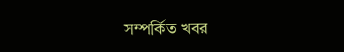সম্পর্কিত খবর